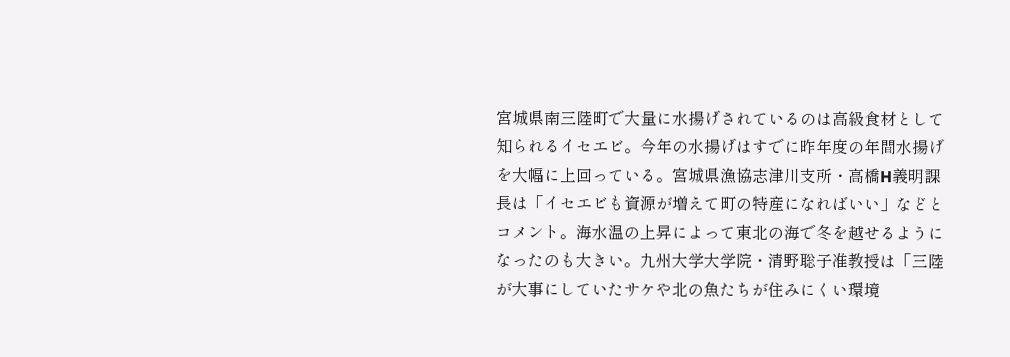宮城県南三陸町で大量に水揚げされているのは高級食材として知られるイセエビ。今年の水揚げはすでに昨年度の年間水揚げを大幅に上回っている。宮城県漁協志津川支所・高橋H義明課長は「イセエビも資源が増えて町の特産になればいい」などとコメント。海水温の上昇によって東北の海で冬を越せるようになったのも大きい。九州大学大学院・清野聡子准教授は「三陸が大事にしていたサケや北の魚たちが住みにくい環境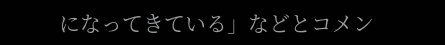になってきている」などとコメン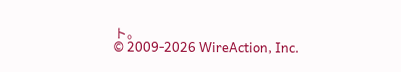ト。
© 2009-2026 WireAction, Inc.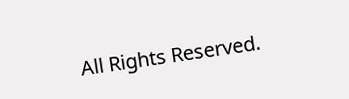All Rights Reserved.